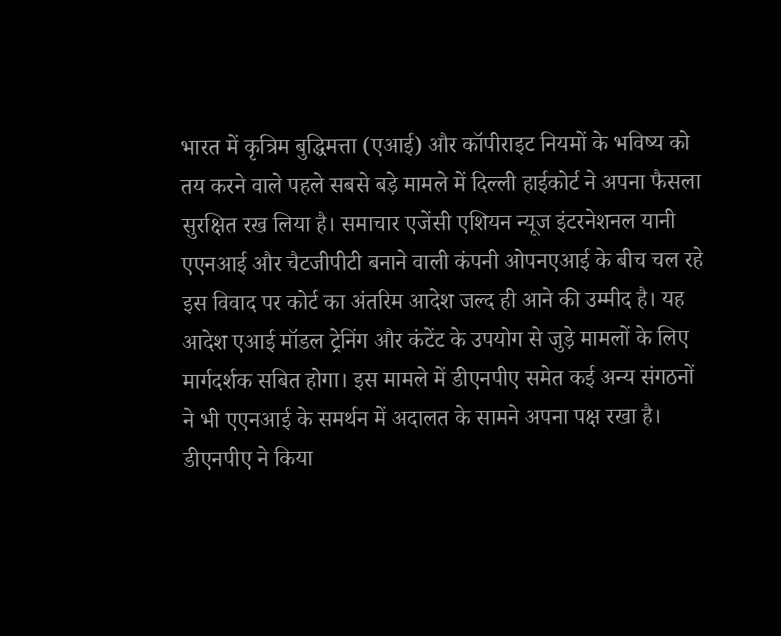भारत में कृत्रिम बुद्धिमत्ता (एआई) और कॉपीराइट नियमों के भविष्य को तय करने वाले पहले सबसे बड़े मामले में दिल्ली हाईकोर्ट ने अपना फैसला सुरक्षित रख लिया है। समाचार एजेंसी एशियन न्यूज इंटरनेशनल यानी एएनआई और चैटजीपीटी बनाने वाली कंपनी ओपनएआई के बीच चल रहे इस विवाद पर कोर्ट का अंतरिम आदेश जल्द ही आने की उम्मीद है। यह आदेश एआई मॉडल ट्रेनिंग और कंटेंट के उपयोग से जुड़े मामलों के लिए मार्गदर्शक सबित होगा। इस मामले में डीएनपीए समेत कई अन्य संगठनों ने भी एएनआई के समर्थन में अदालत के सामने अपना पक्ष रखा है।
डीएनपीए ने किया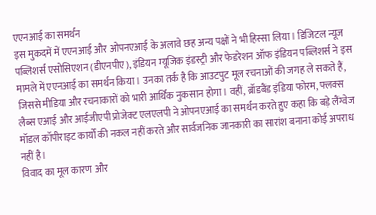एएनआई का समर्थन
इस मुकदमें में एएनआई और ओपनएआई के अलावे छह अन्य पक्षों ने भी हिस्सा लिया। डिजिटल न्यूज पब्लिशर्स एसोसिएशन (डीएनपीए), इंडियन म्यूजिक इंडस्ट्री और फेडरेशन ऑफ इंडियन पब्लिशर्स ने इस मामले में एएनआई का समर्थन किया। उनका तर्क है कि आउटपुट मूल रचनाओं की जगह ले सकते हैं, जिससे मीडिया और रचनाकारों को भारी आर्थिक नुकसान होगा। वहीं, ब्रॉडबैंड इंडिया फोरम, फ्लक्स लैब्स एआई और आईजीएपी प्रोजेक्ट एलएलपी ने ओपनएआई का समर्थन करते हुए कहा कि बड़े लैंग्वेज मॉडल कॉपीराइट कार्यों की नकल नहीं करते और सार्वजनिक जानकारी का सारांश बनाना कोई अपराध नहीं है।
विवाद का मूल कारण और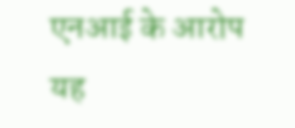एनआई के आरोप
यह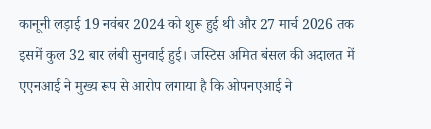कानूनी लड़ाई 19 नवंबर 2024 को शुरू हुई थी और 27 मार्च 2026 तक इसमें कुल 32 बार लंबी सुनवाई हुई। जस्टिस अमित बंसल की अदालत में एएनआई ने मुख्य रूप से आरोप लगाया है कि ओपनएआई ने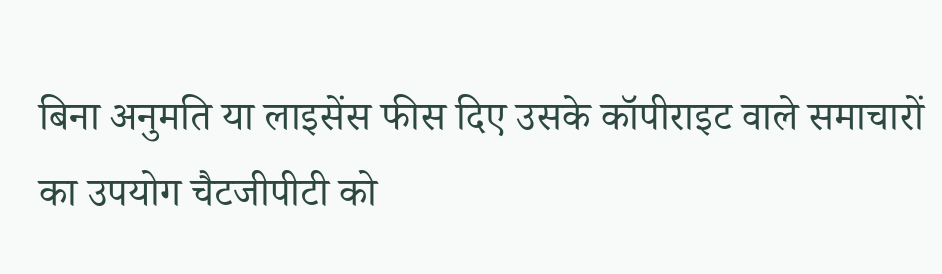बिना अनुमति या लाइसेंस फीस दिए उसके कॉपीराइट वाले समाचारों का उपयोग चैटजीपीटी को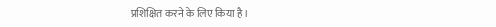प्रशिक्षित करने के लिए किया है।